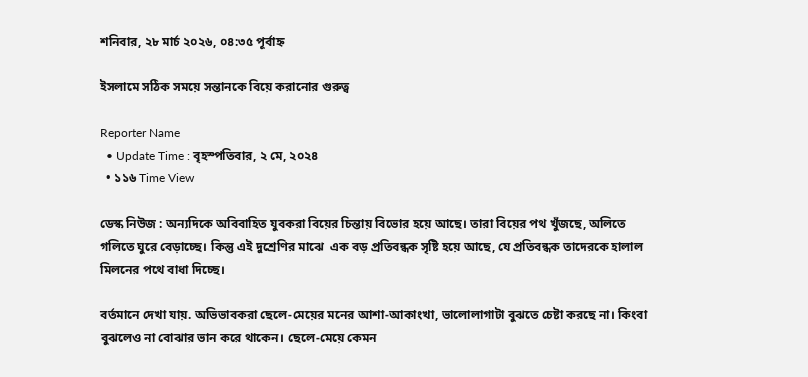শনিবার, ২৮ মার্চ ২০২৬, ০৪:৩৫ পূর্বাহ্ন

ইসলামে সঠিক সময়ে সন্তানকে বিয়ে করানোর গুরুত্ব

Reporter Name
  • Update Time : বৃহস্পতিবার, ২ মে, ২০২৪
  • ১১৬ Time View

ডেস্ক নিউজ : অন্যদিকে অবিবাহিত যুবকরা বিয়ের চিন্তায় বিভোর হয়ে আছে। তারা বিয়ের পথ খুঁজছে, অলিতে গলিতে ঘুরে বেড়াচ্ছে। কিন্তু এই দুশ্রেণির মাঝে  এক বড় প্রতিবন্ধক সৃষ্টি হয়ে আছে, যে প্রতিবন্ধক তাদেরকে হালাল মিলনের পথে বাধা দিচ্ছে।

বর্তমানে দেখা যায়. অভিভাবকরা ছেলে-মেয়ের মনের আশা-আকাংখা, ভালোলাগাটা বুঝতে চেষ্টা করছে না। কিংবা বুঝলেও না বোঝার ভান করে থাকেন। ছেলে-মেয়ে কেমন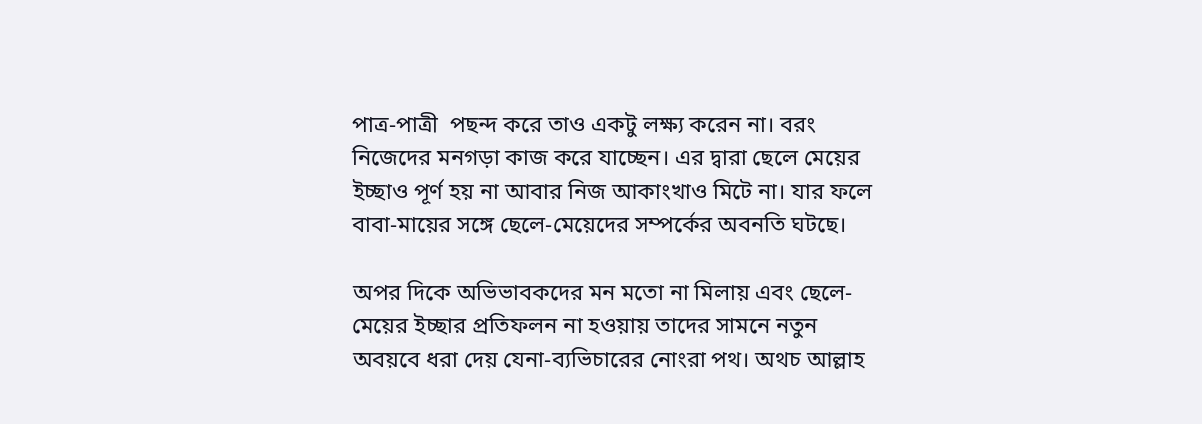পাত্র-পাত্রী  পছন্দ করে তাও একটু লক্ষ্য করেন না। বরং নিজেদের মনগড়া কাজ করে যাচ্ছেন। এর দ্বারা ছেলে মেয়ের ইচ্ছাও পূর্ণ হয় না আবার নিজ আকাংখাও মিটে না। যার ফলে বাবা-মায়ের সঙ্গে ছেলে-মেয়েদের সম্পর্কের অবনতি ঘটছে।

অপর দিকে অভিভাবকদের মন মতো না মিলায় এবং ছেলে-মেয়ের ইচ্ছার প্রতিফলন না হওয়ায় তাদের সামনে নতুন অবয়বে ধরা দেয় যেনা-ব্যভিচারের নোংরা পথ। অথচ আল্লাহ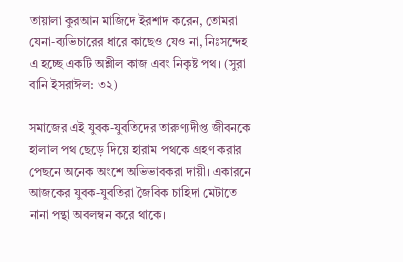তায়ালা কুরআন মাজিদে ইরশাদ করেন, তোমরা যেনা-ব্যভিচারের ধারে কাছেও যেও না, নিঃসন্দেহ এ হচ্ছে একটি অশ্লীল কাজ এবং নিকৃষ্ট পথ। (সুরা বানি ইসরাঈল: ৩২)

সমাজের এই যুবক-যুবতিদের তারুণ্যদীপ্ত জীবনকে হালাল পথ ছেড়ে দিয়ে হারাম পথকে গ্রহণ করার পেছনে অনেক অংশে অভিভাবকরা দায়ী। একারনে আজকের যুবক-যুবতিরা জৈবিক চাহিদা মেটাতে নানা পন্থা অবলম্বন করে থাকে।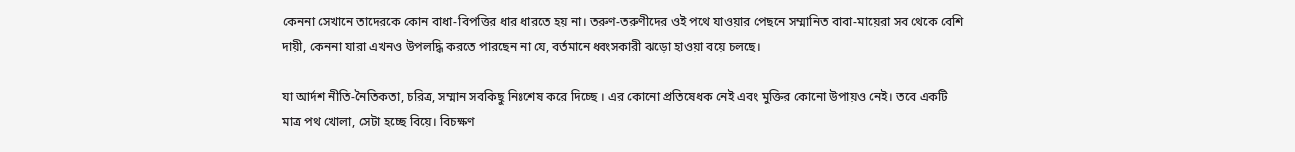কেননা সেখানে তাদেরকে কোন বাধা-বিপত্তির ধার ধারতে হয় না। তরুণ-তরুণীদের ওই পথে যাওয়ার পেছনে সম্মানিত বাবা-মায়েরা সব থেকে বেশি দায়ী, কেননা যারা এখনও উপলদ্ধি করতে পারছেন না যে, বর্তমানে ধ্বংসকারী ঝড়ো হাওয়া বয়ে চলছে।

যা আর্দশ নীতি-নৈতিকতা, চরিত্র, সম্মান সবকিছু নিঃশেষ করে দিচ্ছে । এর কোনো প্রতিষেধক নেই এবং মুক্তির কোনো উপায়ও নেই। তবে একটি মাত্র পথ খোলা, সেটা হচ্ছে বিয়ে। বিচক্ষণ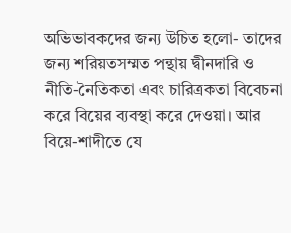অভিভাবকদের জন্য উচিত হলো- তাদের জন্য শরিয়তসম্মত পন্থায় দ্বীনদারি ও নীতি-নৈতিকতা এবং চারিত্রকতা বিবেচনা করে বিয়ের ব্যবস্থা করে দেওয়া। আর বিয়ে-শাদীতে যে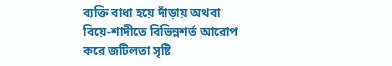ব্যক্তি বাধা হয়ে দাঁড়ায় অথবা বিয়ে-শাদীতে বিভিন্নশর্ত আরোপ করে জটিলতা সৃষ্টি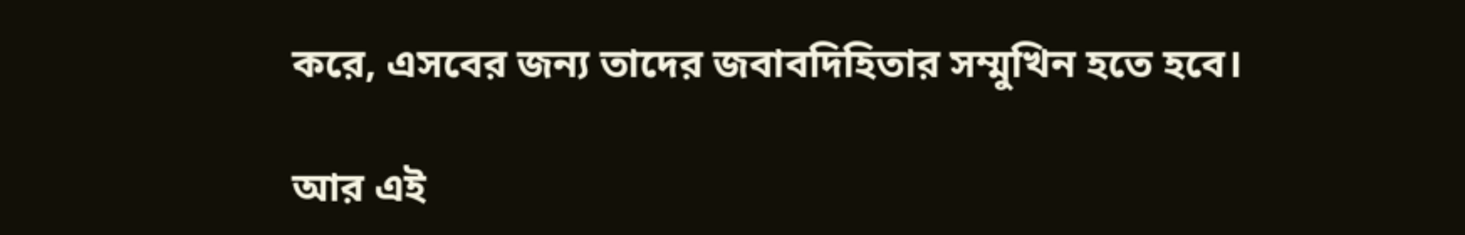করে, এসবের জন্য তাদের জবাবদিহিতার সম্মুখিন হতে হবে।

আর এই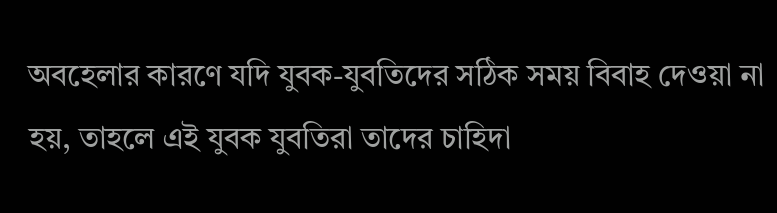অবহেলার কারণে যদি যুবক-যুবতিদের সঠিক সময় বিবাহ দেওয়া না হয়, তাহলে এই যুবক যুবতিরা তাদের চাহিদা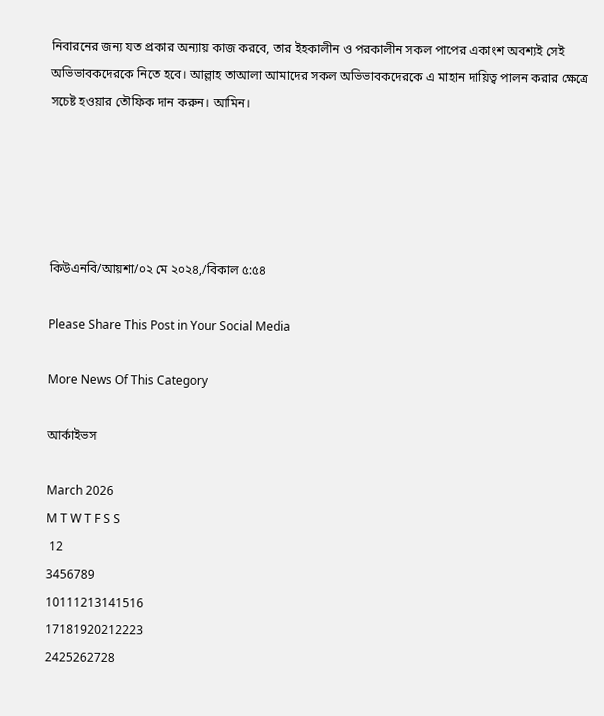নিবারনের জন্য যত প্রকার অন্যায় কাজ করবে, তার ইহকালীন ও পরকালীন সকল পাপের একাংশ অবশ্যই সেই অভিভাবকদেরকে নিতে হবে। আল্লাহ তাআলা আমাদের সকল অভিভাবকদেরকে এ মাহান দায়িত্ব পালন করার ক্ষেত্রে সচেষ্ট হওয়ার তৌফিক দান করুন। আমিন।





কিউএনবি/আয়শা/০২ মে ২০২৪,/বিকাল ৫:৫৪

Please Share This Post in Your Social Media

More News Of This Category

আর্কাইভস

March 2026
M T W T F S S
 12
3456789
10111213141516
17181920212223
2425262728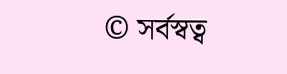© সর্বস্বত্ব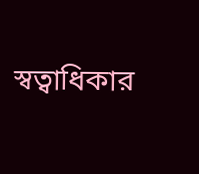স্বত্বাধিকার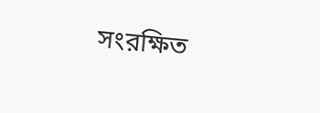সংরক্ষিত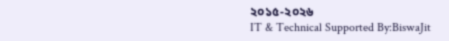২০১৫-২০২৬
IT & Technical Supported By:BiswaJit